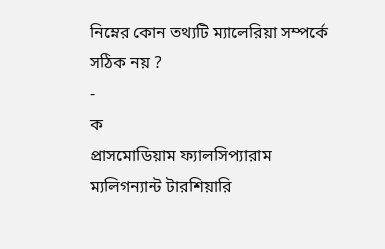নিম্নের কোন তথ্যটি ম্যালেরিয়া সম্পর্কে সঠিক নয় ?
-
ক
প্রাসমোডিয়াম ফ্যালসিপ্যারাম ম্যলিগন্যান্ট টারশিয়ারি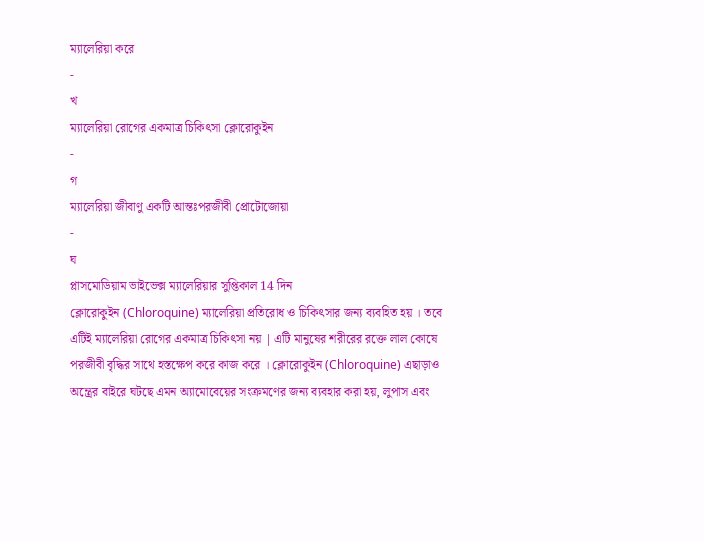ম্যালেরিয়া করে
-
খ
ম্যালেরিয়া রোগের একমাত্র চিকিৎসা ক্লোরোকুইন
-
গ
ম্যালেরিয়া জীবাণু একটি আন্তঃপরজীবী প্রোটোজোয়া
-
ঘ
প্লাসমোডিয়াম ভাইভেক্স ম্যালেরিয়ার সুপ্তিকাল 14 দিন
ক্লোরোকুইন (Chloroquine) ম্যালেরিয়া প্রতিরোধ ও চিকিৎসার জন্য ব্যবহিত হয় । তবে এটিই ম্যালেরিয়া রোগের একমাত্র চিকিৎসা নয় | এটি মানুষের শরীরের রক্তে লাল কোষে পরজীবী বৃদ্ধির সাথে হস্তক্ষেপ করে কাজ করে । ক্লোরোকুইন (Chloroquine) এছাড়াও অন্ত্রের বাইরে ঘটছে এমন অ্যামোবেয়ের সংক্রমণের জন্য ব্যবহার করা হয়, লুপাস এবং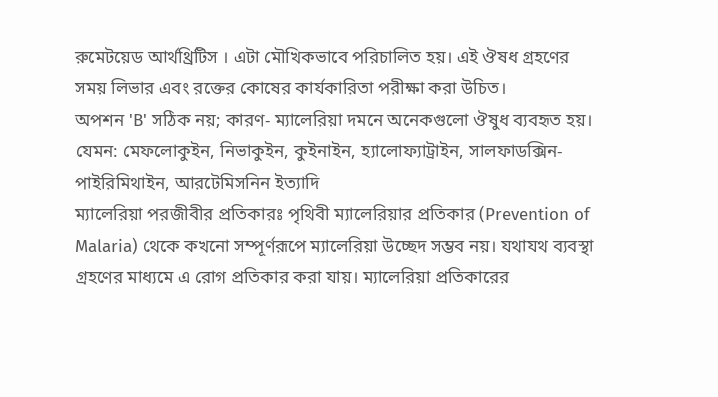রুমেটয়েড আর্থথ্রিটিস । এটা মৌখিকভাবে পরিচালিত হয়। এই ঔষধ গ্রহণের সময় লিভার এবং রক্তের কোষের কার্যকারিতা পরীক্ষা করা উচিত।
অপশন 'B' সঠিক নয়; কারণ- ম্যালেরিয়া দমনে অনেকগুলো ঔষুধ ব্যবহৃত হয়। যেমন: মেফলোকুইন, নিভাকুইন, কুইনাইন, হ্যালোফ্যাট্রাইন, সালফাডক্সিন-পাইরিমিথাইন, আরটেমিসনিন ইত্যাদি
ম্যালেরিয়া পরজীবীর প্রতিকারঃ পৃথিবী ম্যালেরিয়ার প্রতিকার (Prevention of Malaria) থেকে কখনো সম্পূর্ণরূপে ম্যালেরিয়া উচ্ছেদ সম্ভব নয়। যথাযথ ব্যবস্থা গ্রহণের মাধ্যমে এ রোগ প্রতিকার করা যায়। ম্যালেরিয়া প্রতিকারের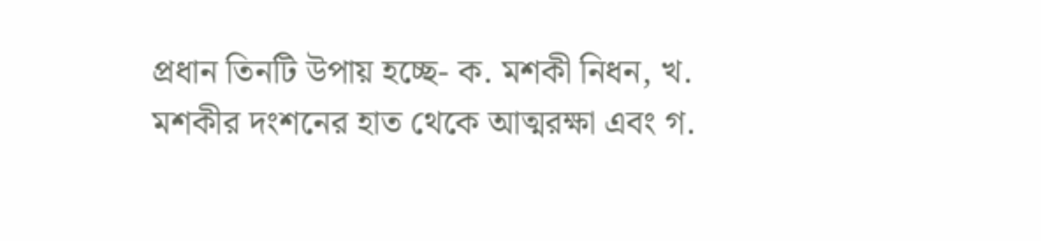প্রধান তিনটি উপায় হচ্ছে- ক. মশকী নিধন, খ. মশকীর দংশনের হাত থেকে আত্মরক্ষা এবং গ.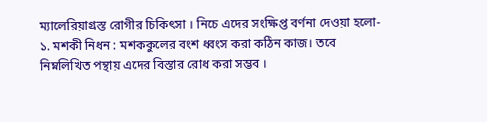ম্যালেরিয়াগ্রস্ত রোগীর চিকিৎসা । নিচে এদের সংক্ষিপ্ত বর্ণনা দেওয়া হলো-
১. মশকী নিধন : মশককুলের বংশ ধ্বংস করা কঠিন কাজ। তবে নিম্নলিখিত পন্থায় এদের বিস্তার রোধ করা সম্ভব ।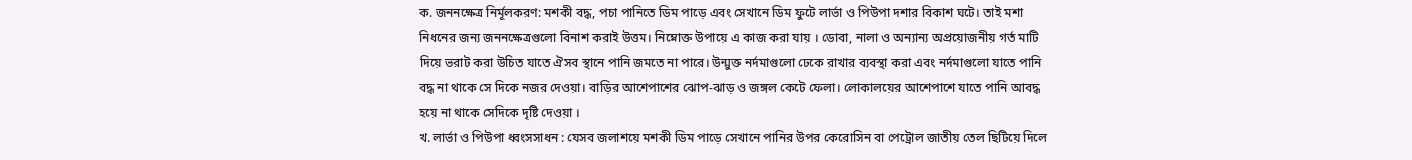ক. জননক্ষেত্র নির্মূলকরণ: মশকী বদ্ধ, পচা পানিতে ডিম পাড়ে এবং সেখানে ডিম ফুটে লার্ভা ও পিউপা দশার বিকাশ ঘটে। তাই মশা নিধনের জন্য জননক্ষেত্রগুলো বিনাশ করাই উত্তম। নিম্নোক্ত উপায়ে এ কাজ করা যায় । ডোবা, নালা ও অন্যান্য অপ্রয়োজনীয় গর্ত মাটি দিয়ে ভরাট করা উচিত যাতে ঐসব স্থানে পানি জমতে না পারে। উন্মুক্ত নর্দমাগুলো ঢেকে রাখার ব্যবস্থা করা এবং নর্দমাগুলো যাতে পানি বদ্ধ না থাকে সে দিকে নজর দেওয়া। বাড়ির আশেপাশের ঝোপ-ঝাড় ও জঙ্গল কেটে ফেলা। লোকালয়ের আশেপাশে যাতে পানি আবদ্ধ হয়ে না থাকে সেদিকে দৃষ্টি দেওয়া ।
খ. লার্ভা ও পিউপা ধ্বংসসাধন : যেসব জলাশয়ে মশকী ডিম পাড়ে সেখানে পানির উপর কেরোসিন বা পেট্রোল জাতীয় তেল ছিটিয়ে দিলে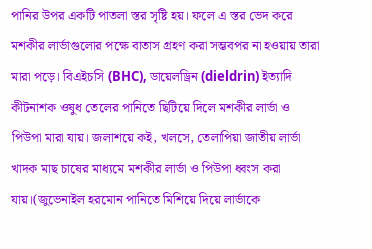পানির উপর একটি পাতলা স্তর সৃষ্টি হয়। ফলে এ স্তর ভেদ করে মশকীর লার্ভাগুলোর পক্ষে বাতাস গ্রহণ করা সম্ভবপর না হওয়ায় তারা মারা পড়ে। বিএইচসি (BHC), ডায়েলড্রিন (dieldrin) ইত্যাদি কীটনাশক ওষুধ তেলের পানিতে ছিটিয়ে দিলে মশকীর লার্ভা ও পিউপা মারা যায়। জলাশয়ে কই, খলসে, তেলাপিয়া জাতীয় লার্ভা খাদক মাছ চাষের মাধ্যমে মশকীর লার্ভা ও পিউপা ধ্বংস করা যায়।(জুভেনাইল হরমোন পানিতে মিশিয়ে দিয়ে লার্ভাকে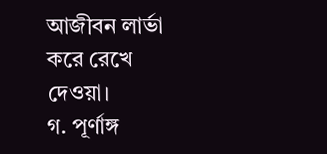আজীবন লার্ভা করে রেখে দেওয়া।
গ. পূর্ণাঙ্গ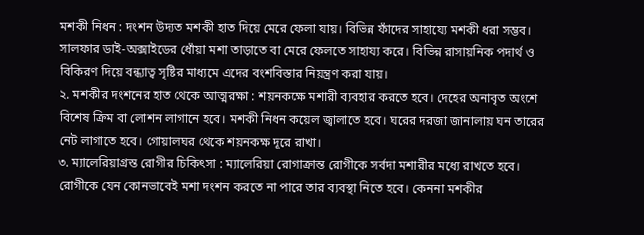মশকী নিধন : দংশন উদ্যত মশকী হাত দিয়ে মেরে ফেলা যায়। বিভিন্ন ফাঁদের সাহায্যে মশকী ধরা সম্ভব। সালফার ডাই-অক্সাইডের ধোঁয়া মশা তাড়াতে বা মেরে ফেলতে সাহায্য করে। বিভিন্ন রাসায়নিক পদার্থ ও বিকিরণ দিয়ে বন্ধ্যাত্ব সৃষ্টির মাধ্যমে এদের বংশবিস্তার নিয়ন্ত্রণ করা যায়।
২. মশকীর দংশনের হাত থেকে আত্মরক্ষা : শয়নকক্ষে মশারী ব্যবহার করতে হবে। দেহের অনাবৃত অংশে বিশেষ ক্রিম বা লোশন লাগানে হবে। মশকী নিধন কয়েল জ্বালাতে হবে। ঘরের দরজা জানালায় ঘন তারের নেট লাগাতে হবে। গোয়ালঘর থেকে শয়নকক্ষ দূরে রাখা।
৩. ম্যালেরিয়াগ্রস্ত রোগীর চিকিৎসা : ম্যালেরিয়া রোগাক্রান্ত রোগীকে সর্বদা মশারীর মধ্যে রাখতে হবে। রোগীকে যেন কোনভাবেই মশা দংশন করতে না পারে তার ব্যবস্থা নিতে হবে। কেননা মশকীর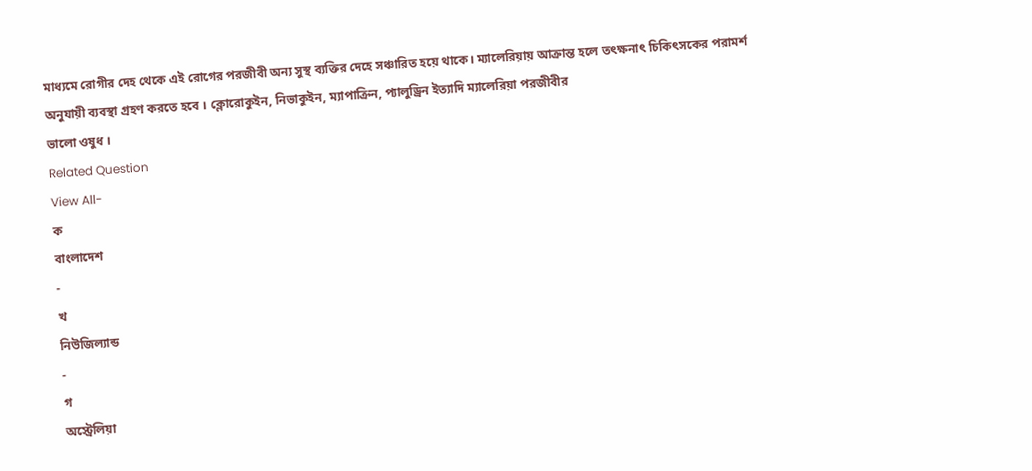মাধ্যমে রোগীর দেহ থেকে এই রোগের পরজীবী অন্য সুস্থ ব্যক্তির দেহে সঞ্চারিত হয়ে থাকে। ম্যালেরিয়ায় আক্রান্ত হলে তৎক্ষনাৎ চিকিৎসকের পরামর্শ অনুযায়ী ব্যবস্থা গ্রহণ করতে হবে । ক্লোরোকুইন, নিভাকুইন, ম্যাপাক্রিন, প্যালুড্রিন ইত্যাদি ম্যালেরিয়া পরজীবীর
ভালো ওষুধ ।
Related Question
View All-
ক
বাংলাদেশ
-
খ
নিউজিল্যান্ড
-
গ
অস্ট্রেলিয়া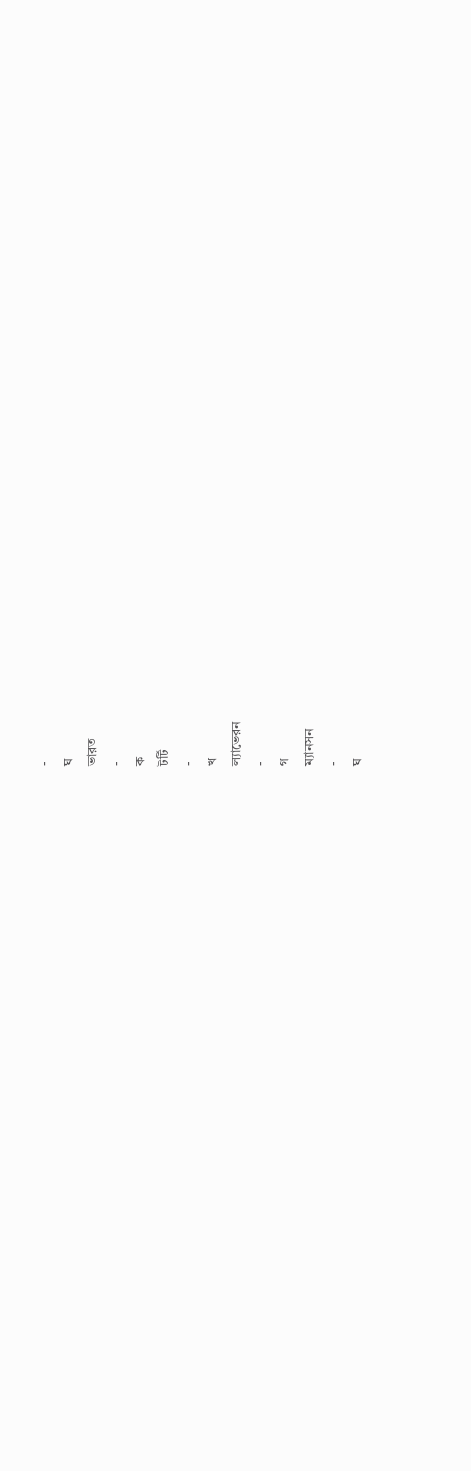-
ঘ
ভারত
-
ক
টর্টি
-
খ
ল্যাভেরন
-
গ
ম্যানসন
-
ঘ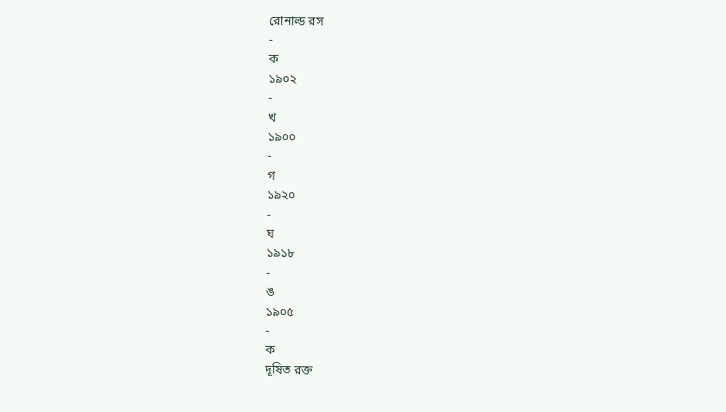রোনাল্ড রস
-
ক
১৯০২
-
খ
১৯০০
-
গ
১৯২০
-
ঘ
১৯১৮
-
ঙ
১৯০৫
-
ক
দূষিত রক্ত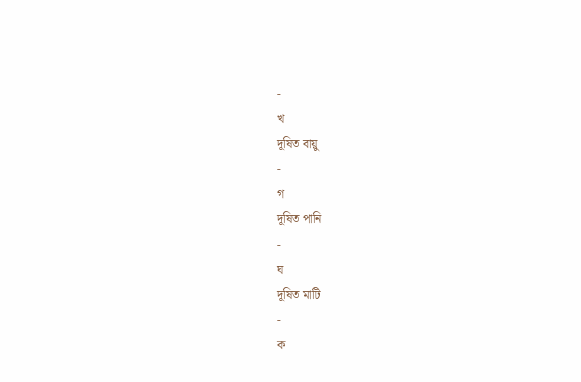-
খ
দূষিত বায়ু
-
গ
দূষিত পানি
-
ঘ
দূষিত মাটি
-
ক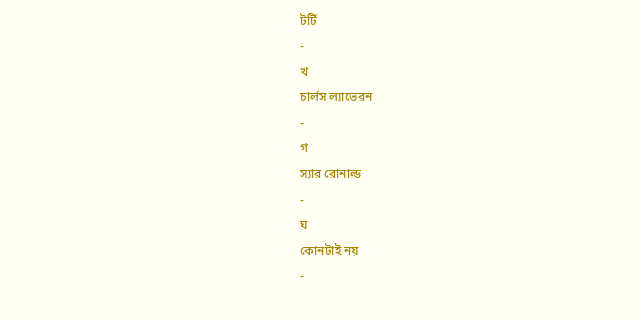টর্টি
-
খ
চার্লস ল্যাভেরন
-
গ
স্যার রোনাল্ড
-
ঘ
কোনটাই নয়
-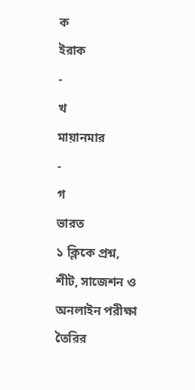ক
ইরাক
-
খ
মায়ানমার
-
গ
ভারত
১ ক্লিকে প্রশ্ন, শীট, সাজেশন ও
অনলাইন পরীক্ষা তৈরির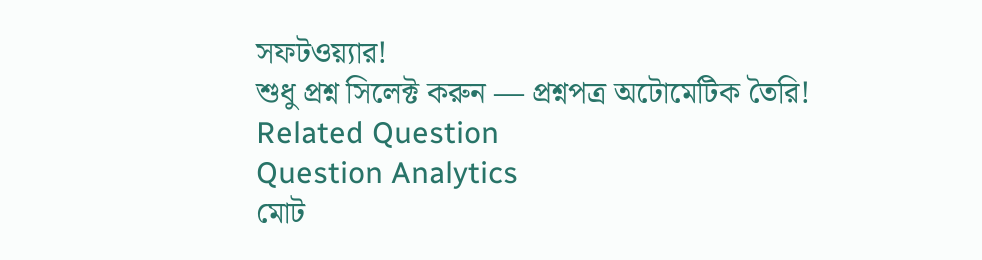সফটওয়্যার!
শুধু প্রশ্ন সিলেক্ট করুন — প্রশ্নপত্র অটোমেটিক তৈরি!
Related Question
Question Analytics
মোট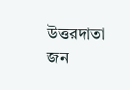উত্তরদাতা
জন